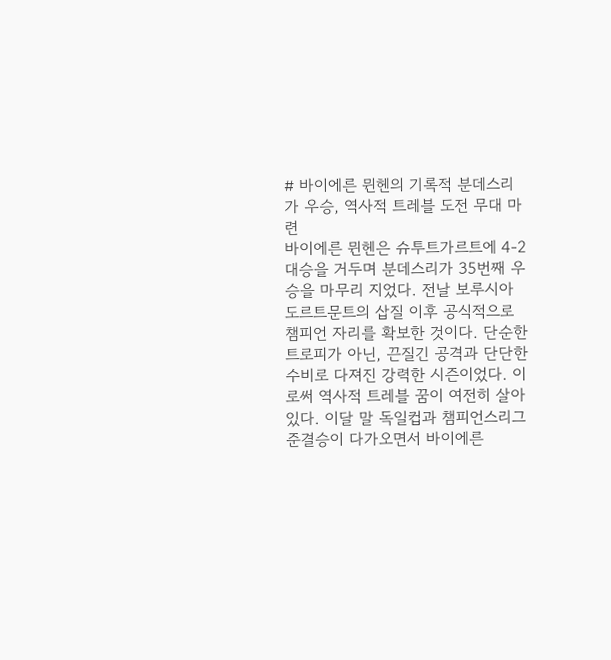# 바이에른 뮌헨의 기록적 분데스리가 우승, 역사적 트레블 도전 무대 마련
바이에른 뮌헨은 슈투트가르트에 4-2 대승을 거두며 분데스리가 35번째 우승을 마무리 지었다. 전날 보루시아 도르트문트의 삽질 이후 공식적으로 챔피언 자리를 확보한 것이다. 단순한 트로피가 아닌, 끈질긴 공격과 단단한 수비로 다져진 강력한 시즌이었다. 이로써 역사적 트레블 꿈이 여전히 살아 있다. 이달 말 독일컵과 챔피언스리그 준결승이 다가오면서 바이에른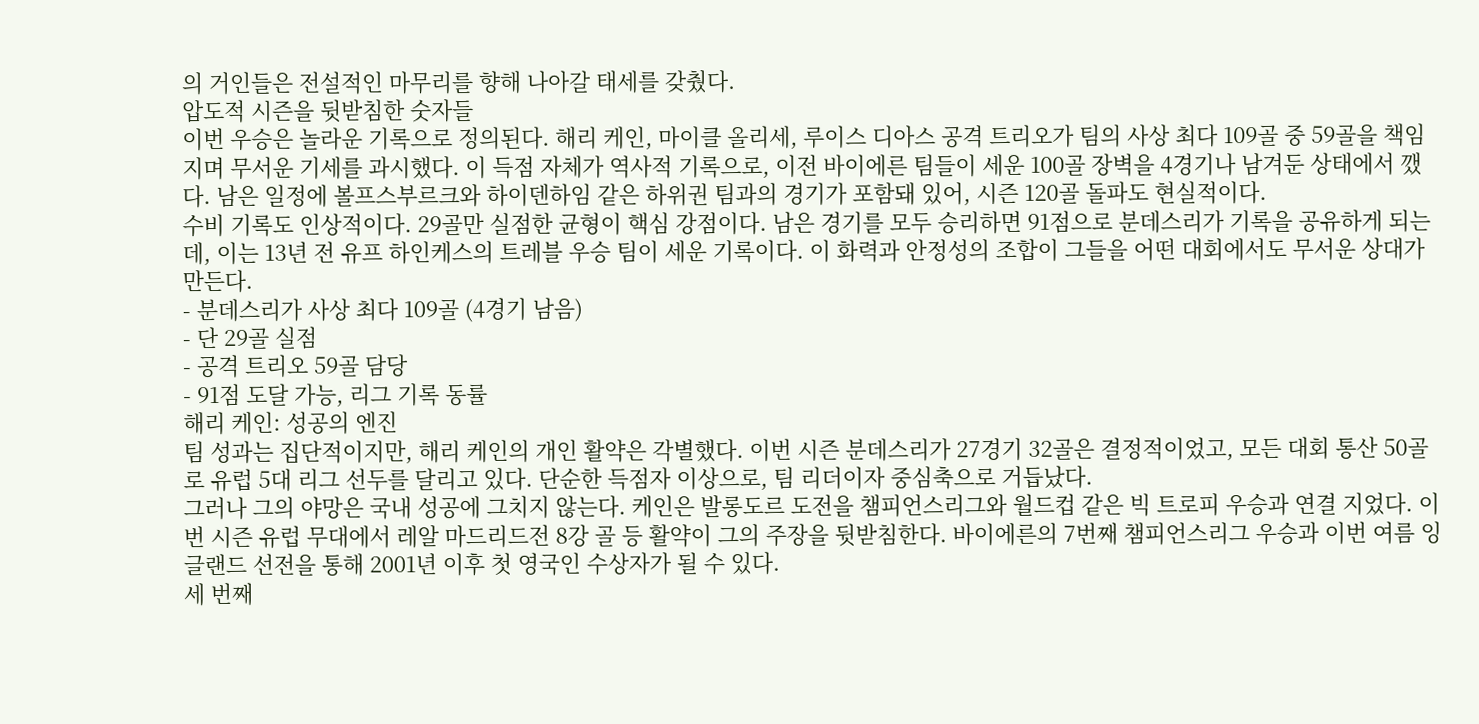의 거인들은 전설적인 마무리를 향해 나아갈 태세를 갖췄다.
압도적 시즌을 뒷받침한 숫자들
이번 우승은 놀라운 기록으로 정의된다. 해리 케인, 마이클 올리세, 루이스 디아스 공격 트리오가 팀의 사상 최다 109골 중 59골을 책임지며 무서운 기세를 과시했다. 이 득점 자체가 역사적 기록으로, 이전 바이에른 팀들이 세운 100골 장벽을 4경기나 남겨둔 상태에서 깼다. 남은 일정에 볼프스부르크와 하이덴하임 같은 하위권 팀과의 경기가 포함돼 있어, 시즌 120골 돌파도 현실적이다.
수비 기록도 인상적이다. 29골만 실점한 균형이 핵심 강점이다. 남은 경기를 모두 승리하면 91점으로 분데스리가 기록을 공유하게 되는데, 이는 13년 전 유프 하인케스의 트레블 우승 팀이 세운 기록이다. 이 화력과 안정성의 조합이 그들을 어떤 대회에서도 무서운 상대가 만든다.
- 분데스리가 사상 최다 109골 (4경기 남음)
- 단 29골 실점
- 공격 트리오 59골 담당
- 91점 도달 가능, 리그 기록 동률
해리 케인: 성공의 엔진
팀 성과는 집단적이지만, 해리 케인의 개인 활약은 각별했다. 이번 시즌 분데스리가 27경기 32골은 결정적이었고, 모든 대회 통산 50골로 유럽 5대 리그 선두를 달리고 있다. 단순한 득점자 이상으로, 팀 리더이자 중심축으로 거듭났다.
그러나 그의 야망은 국내 성공에 그치지 않는다. 케인은 발롱도르 도전을 챔피언스리그와 월드컵 같은 빅 트로피 우승과 연결 지었다. 이번 시즌 유럽 무대에서 레알 마드리드전 8강 골 등 활약이 그의 주장을 뒷받침한다. 바이에른의 7번째 챔피언스리그 우승과 이번 여름 잉글랜드 선전을 통해 2001년 이후 첫 영국인 수상자가 될 수 있다.
세 번째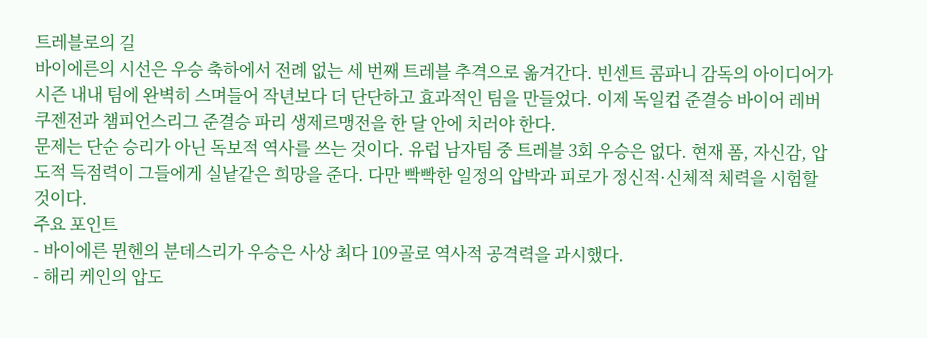트레블로의 길
바이에른의 시선은 우승 축하에서 전례 없는 세 번째 트레블 추격으로 옮겨간다. 빈센트 콤파니 감독의 아이디어가 시즌 내내 팀에 완벽히 스며들어 작년보다 더 단단하고 효과적인 팀을 만들었다. 이제 독일컵 준결승 바이어 레버쿠젠전과 챔피언스리그 준결승 파리 생제르맹전을 한 달 안에 치러야 한다.
문제는 단순 승리가 아닌 독보적 역사를 쓰는 것이다. 유럽 남자팀 중 트레블 3회 우승은 없다. 현재 폼, 자신감, 압도적 득점력이 그들에게 실낱같은 희망을 준다. 다만 빡빡한 일정의 압박과 피로가 정신적·신체적 체력을 시험할 것이다.
주요 포인트
- 바이에른 뮌헨의 분데스리가 우승은 사상 최다 109골로 역사적 공격력을 과시했다.
- 해리 케인의 압도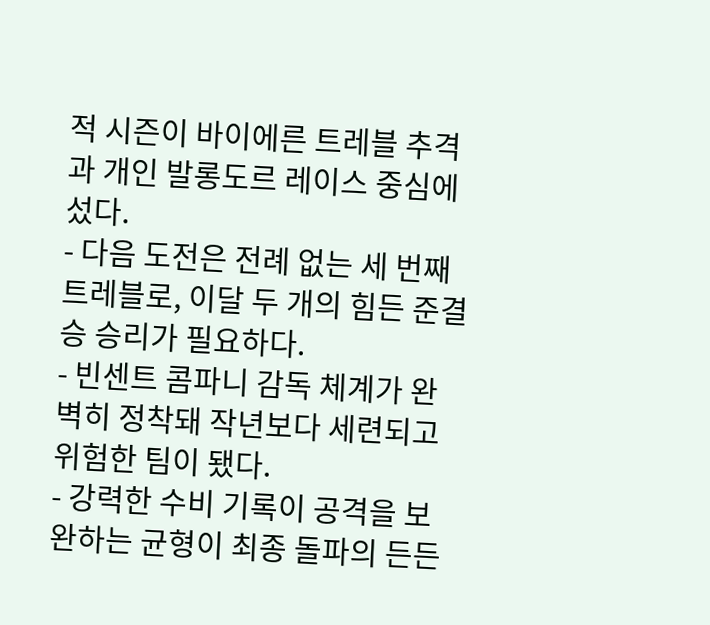적 시즌이 바이에른 트레블 추격과 개인 발롱도르 레이스 중심에 섰다.
- 다음 도전은 전례 없는 세 번째 트레블로, 이달 두 개의 힘든 준결승 승리가 필요하다.
- 빈센트 콤파니 감독 체계가 완벽히 정착돼 작년보다 세련되고 위험한 팀이 됐다.
- 강력한 수비 기록이 공격을 보완하는 균형이 최종 돌파의 든든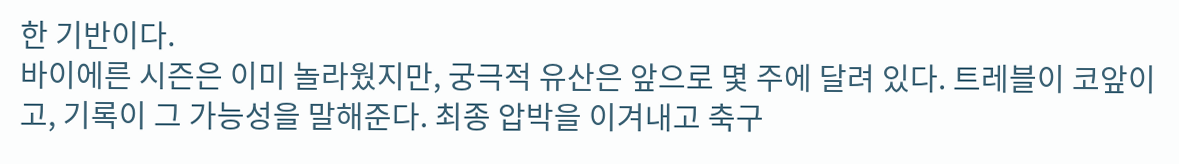한 기반이다.
바이에른 시즌은 이미 놀라웠지만, 궁극적 유산은 앞으로 몇 주에 달려 있다. 트레블이 코앞이고, 기록이 그 가능성을 말해준다. 최종 압박을 이겨내고 축구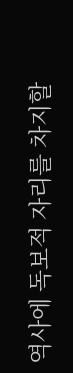역사에 독보적 자리를 차지할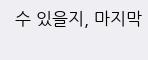수 있을지, 마지막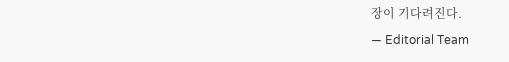장이 기다려진다.
— Editorial Team